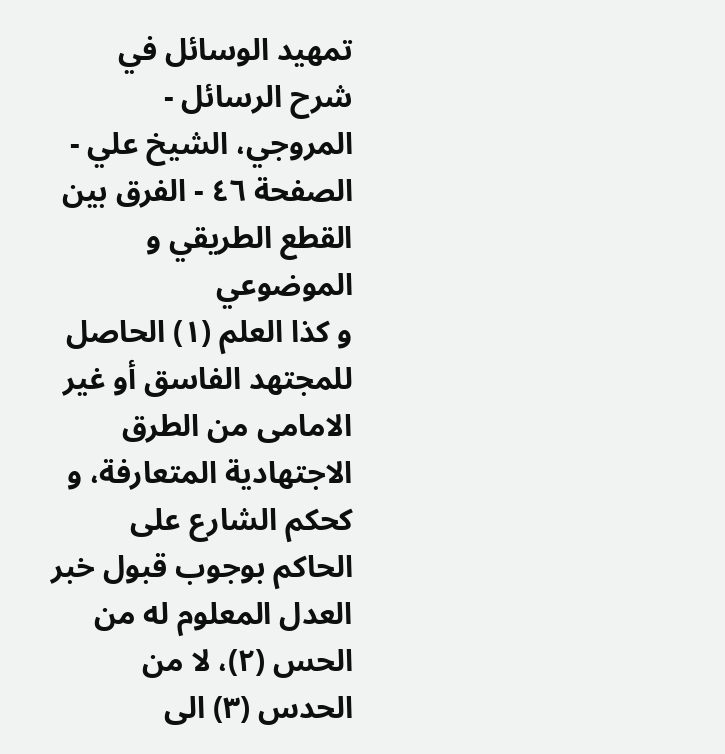تمهيد الوسائل في شرح الرسائل - المروجي، الشيخ علي - الصفحة ٤٦ - الفرق بين القطع الطريقي و الموضوعي
و كذا العلم (١) الحاصل للمجتهد الفاسق أو غير الامامى من الطرق الاجتهادية المتعارفة، و كحكم الشارع على الحاكم بوجوب قبول خبر العدل المعلوم له من الحس (٢)، لا من الحدس (٣) الى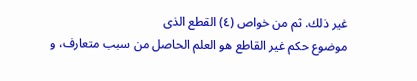غير ذلك. ثم من خواص (٤) القطع الذى
موضوع حكم غير القاطع هو العلم الحاصل من سبب متعارف، و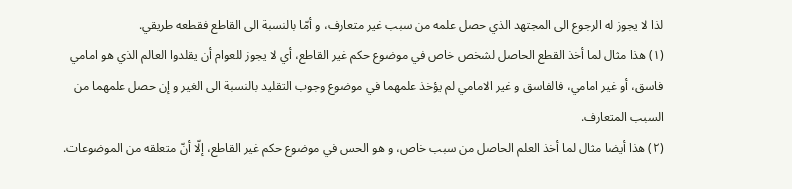لذا لا يجوز له الرجوع الى المجتهد الذي حصل علمه من سبب غير متعارف، و أمّا بالنسبة الى القاطع فقطعه طريقي.
(١) هذا مثال لما أخذ القطع الحاصل لشخص خاص في موضوع حكم غير القاطع، أي لا يجوز للعوام أن يقلدوا العالم الذي هو امامي فاسق، أو غير امامي، فالفاسق و غير الامامي لم يؤخذ علمهما في موضوع وجوب التقليد بالنسبة الى الغير و إن حصل علمهما من السبب المتعارف.
(٢) هذا أيضا مثال لما أخذ العلم الحاصل من سبب خاص، و هو الحس في موضوع حكم غير القاطع، إلّا أنّ متعلقه من الموضوعات.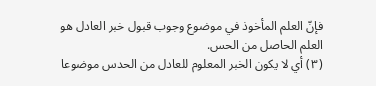فإنّ العلم المأخوذ في موضوع وجوب قبول خبر العادل هو العلم الحاصل من الحس.
(٣) أي لا يكون الخبر المعلوم للعادل من الحدس موضوعا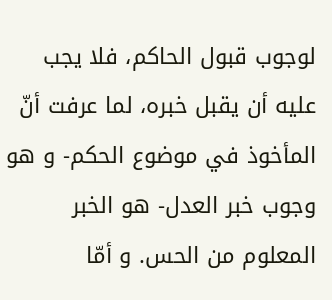لوجوب قبول الحاكم، فلا يجب عليه أن يقبل خبره، لما عرفت أنّ المأخوذ في موضوع الحكم- و هو وجوب خبر العدل- هو الخبر المعلوم من الحس. و أمّا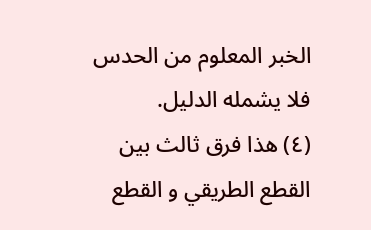الخبر المعلوم من الحدس فلا يشمله الدليل.
(٤) هذا فرق ثالث بين القطع الطريقي و القطع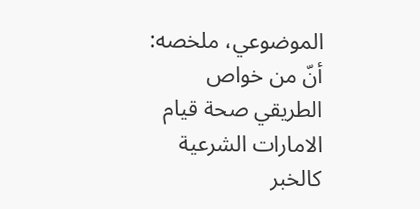الموضوعي، ملخصه: أنّ من خواص الطريقي صحة قيام الامارات الشرعية كالخبر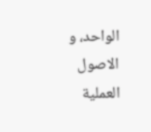الواحد، و الاصول العملية